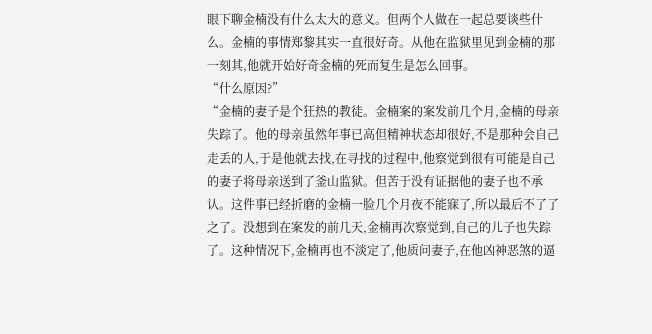眼下聊金楠没有什么太大的意义。但两个人做在一起总要谈些什么。金楠的事情郑黎其实一直很好奇。从他在监狱里见到金楠的那一刻其,他就开始好奇金楠的死而复生是怎么回事。
“什么原因?”
“金楠的妻子是个狂热的教徒。金楠案的案发前几个月,金楠的母亲失踪了。他的母亲虽然年事已高但精神状态却很好,不是那种会自己走丢的人,于是他就去找,在寻找的过程中,他察觉到很有可能是自己的妻子将母亲送到了釜山监狱。但苦于没有证据他的妻子也不承认。这件事已经折磨的金楠一脸几个月夜不能寐了,所以最后不了了之了。没想到在案发的前几天,金楠再次察觉到,自己的儿子也失踪了。这种情况下,金楠再也不淡定了,他质问妻子,在他凶神恶煞的逼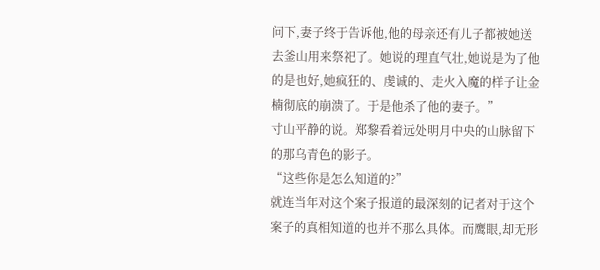问下,妻子终于告诉他,他的母亲还有儿子都被她送去釜山用来祭祀了。她说的理直气壮,她说是为了他的是也好,她疯狂的、虔诚的、走火入魔的样子让金楠彻底的崩溃了。于是他杀了他的妻子。”
寸山平静的说。郑黎看着远处明月中央的山脉留下的那乌青色的影子。
“这些你是怎么知道的?”
就连当年对这个案子报道的最深刻的记者对于这个案子的真相知道的也并不那么具体。而鹰眼,却无形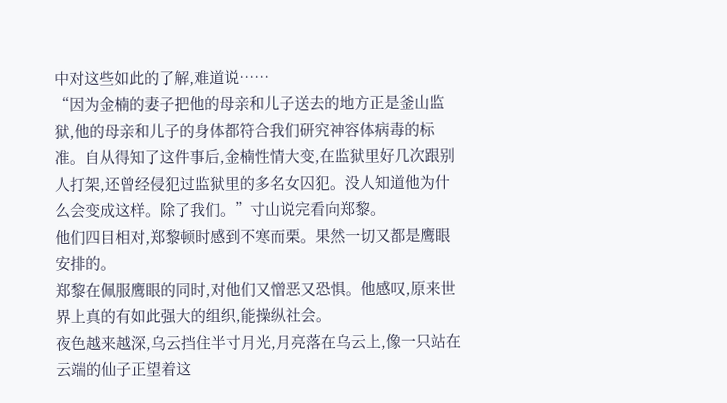中对这些如此的了解,难道说……
“因为金楠的妻子把他的母亲和儿子送去的地方正是釜山监狱,他的母亲和儿子的身体都符合我们研究神容体病毒的标准。自从得知了这件事后,金楠性情大变,在监狱里好几次跟别人打架,还曾经侵犯过监狱里的多名女囚犯。没人知道他为什么会变成这样。除了我们。”寸山说完看向郑黎。
他们四目相对,郑黎顿时感到不寒而栗。果然一切又都是鹰眼安排的。
郑黎在佩服鹰眼的同时,对他们又憎恶又恐惧。他感叹,原来世界上真的有如此强大的组织,能操纵社会。
夜色越来越深,乌云挡住半寸月光,月亮落在乌云上,像一只站在云端的仙子正望着这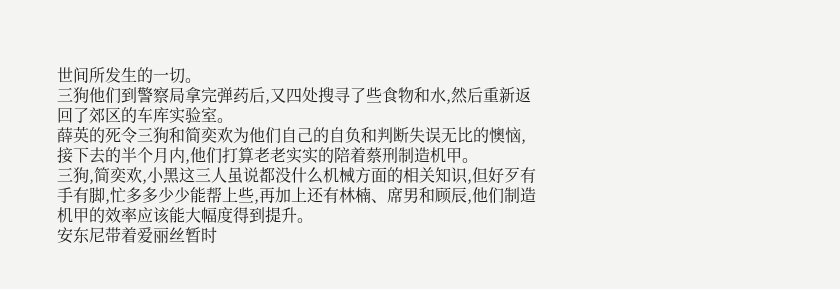世间所发生的一切。
三狗他们到警察局拿完弹药后,又四处搜寻了些食物和水,然后重新返回了郊区的车库实验室。
薛英的死令三狗和简奕欢为他们自己的自负和判断失误无比的懊恼,接下去的半个月内,他们打算老老实实的陪着蔡刑制造机甲。
三狗,简奕欢,小黑这三人虽说都没什么机械方面的相关知识,但好歹有手有脚,忙多多少少能帮上些,再加上还有林楠、席男和顾辰,他们制造机甲的效率应该能大幅度得到提升。
安东尼带着爱丽丝暂时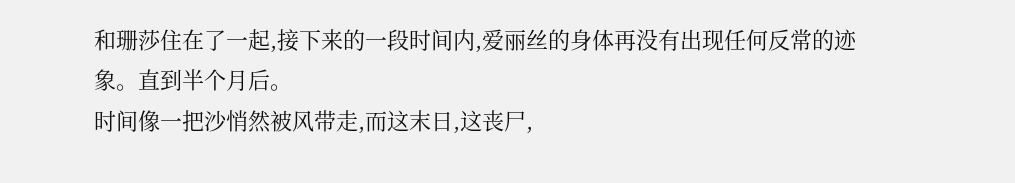和珊莎住在了一起,接下来的一段时间内,爱丽丝的身体再没有出现任何反常的迹象。直到半个月后。
时间像一把沙悄然被风带走,而这末日,这丧尸,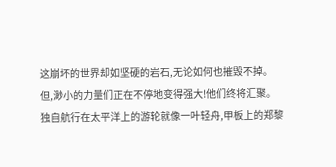这崩坏的世界却如坚硬的岩石,无论如何也摧毁不掉。
但,渺小的力量们正在不停地变得强大!他们终将汇聚。
独自航行在太平洋上的游轮就像一叶轻舟,甲板上的郑黎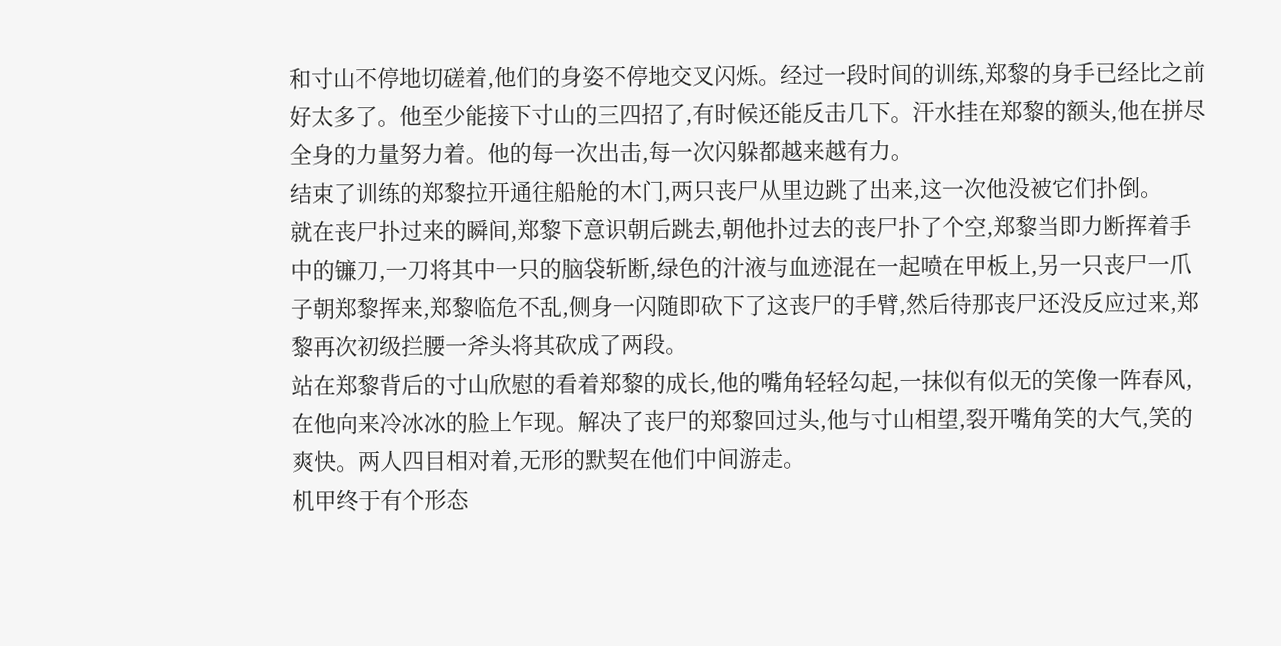和寸山不停地切磋着,他们的身姿不停地交叉闪烁。经过一段时间的训练,郑黎的身手已经比之前好太多了。他至少能接下寸山的三四招了,有时候还能反击几下。汗水挂在郑黎的额头,他在拼尽全身的力量努力着。他的每一次出击,每一次闪躲都越来越有力。
结束了训练的郑黎拉开通往船舱的木门,两只丧尸从里边跳了出来,这一次他没被它们扑倒。
就在丧尸扑过来的瞬间,郑黎下意识朝后跳去,朝他扑过去的丧尸扑了个空,郑黎当即力断挥着手中的镰刀,一刀将其中一只的脑袋斩断,绿色的汁液与血迹混在一起喷在甲板上,另一只丧尸一爪子朝郑黎挥来,郑黎临危不乱,侧身一闪随即砍下了这丧尸的手臂,然后待那丧尸还没反应过来,郑黎再次初级拦腰一斧头将其砍成了两段。
站在郑黎背后的寸山欣慰的看着郑黎的成长,他的嘴角轻轻勾起,一抹似有似无的笑像一阵春风,在他向来冷冰冰的脸上乍现。解决了丧尸的郑黎回过头,他与寸山相望,裂开嘴角笑的大气,笑的爽快。两人四目相对着,无形的默契在他们中间游走。
机甲终于有个形态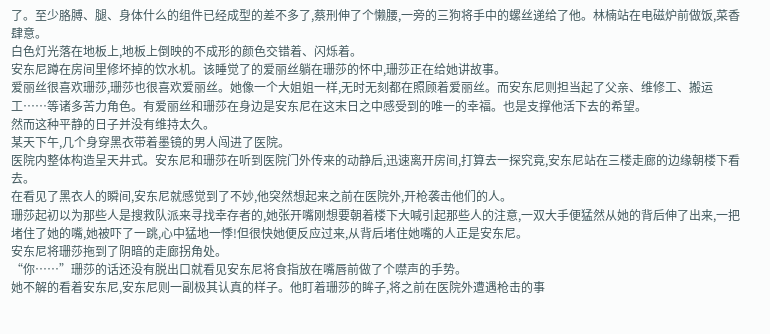了。至少胳膊、腿、身体什么的组件已经成型的差不多了,蔡刑伸了个懒腰,一旁的三狗将手中的螺丝递给了他。林楠站在电磁炉前做饭,菜香肆意。
白色灯光落在地板上,地板上倒映的不成形的颜色交错着、闪烁着。
安东尼蹲在房间里修坏掉的饮水机。该睡觉了的爱丽丝躺在珊莎的怀中,珊莎正在给她讲故事。
爱丽丝很喜欢珊莎,珊莎也很喜欢爱丽丝。她像一个大姐姐一样,无时无刻都在照顾着爱丽丝。而安东尼则担当起了父亲、维修工、搬运工……等诸多苦力角色。有爱丽丝和珊莎在身边是安东尼在这末日之中感受到的唯一的幸福。也是支撑他活下去的希望。
然而这种平静的日子并没有维持太久。
某天下午,几个身穿黑衣带着墨镜的男人闯进了医院。
医院内整体构造呈天井式。安东尼和珊莎在听到医院门外传来的动静后,迅速离开房间,打算去一探究竟,安东尼站在三楼走廊的边缘朝楼下看去。
在看见了黑衣人的瞬间,安东尼就感觉到了不妙,他突然想起来之前在医院外,开枪袭击他们的人。
珊莎起初以为那些人是搜救队派来寻找幸存者的,她张开嘴刚想要朝着楼下大喊引起那些人的注意,一双大手便猛然从她的背后伸了出来,一把堵住了她的嘴,她被吓了一跳,心中猛地一悸!但很快她便反应过来,从背后堵住她嘴的人正是安东尼。
安东尼将珊莎拖到了阴暗的走廊拐角处。
“你……”珊莎的话还没有脱出口就看见安东尼将食指放在嘴唇前做了个噤声的手势。
她不解的看着安东尼,安东尼则一副极其认真的样子。他盯着珊莎的眸子,将之前在医院外遭遇枪击的事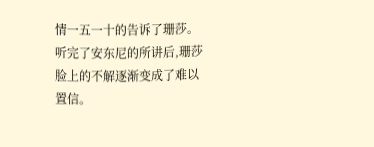情一五一十的告诉了珊莎。
听完了安东尼的所讲后,珊莎脸上的不解逐渐变成了难以置信。